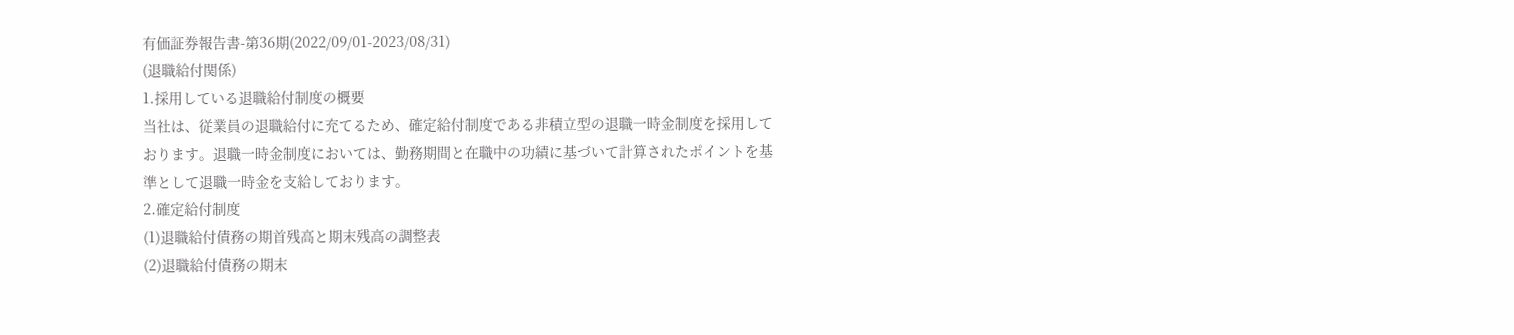有価証券報告書-第36期(2022/09/01-2023/08/31)
(退職給付関係)
1.採用している退職給付制度の概要
当社は、従業員の退職給付に充てるため、確定給付制度である非積立型の退職一時金制度を採用しております。退職一時金制度においては、勤務期間と在職中の功績に基づいて計算されたポイントを基準として退職一時金を支給しております。
2.確定給付制度
(1)退職給付債務の期首残高と期末残高の調整表
(2)退職給付債務の期末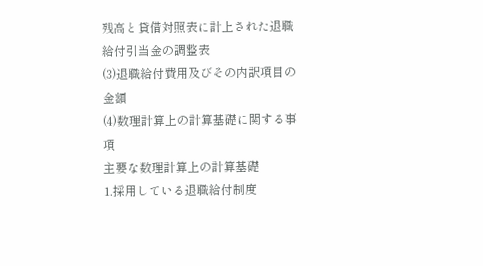残高と貸借対照表に計上された退職給付引当金の調整表
(3)退職給付費用及びその内訳項目の金額
(4)数理計算上の計算基礎に関する事項
主要な数理計算上の計算基礎
1.採用している退職給付制度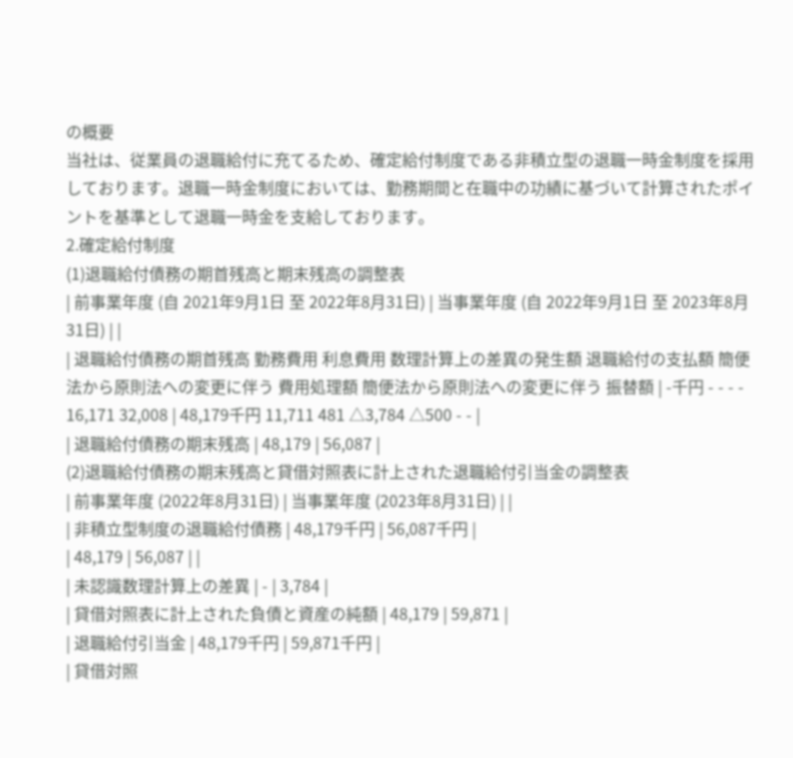の概要
当社は、従業員の退職給付に充てるため、確定給付制度である非積立型の退職一時金制度を採用しております。退職一時金制度においては、勤務期間と在職中の功績に基づいて計算されたポイントを基準として退職一時金を支給しております。
2.確定給付制度
(1)退職給付債務の期首残高と期末残高の調整表
| 前事業年度 (自 2021年9月1日 至 2022年8月31日) | 当事業年度 (自 2022年9月1日 至 2023年8月31日) | |
| 退職給付債務の期首残高 勤務費用 利息費用 数理計算上の差異の発生額 退職給付の支払額 簡便法から原則法への変更に伴う 費用処理額 簡便法から原則法への変更に伴う 振替額 | -千円 - - - - 16,171 32,008 | 48,179千円 11,711 481 △3,784 △500 - - |
| 退職給付債務の期末残高 | 48,179 | 56,087 |
(2)退職給付債務の期末残高と貸借対照表に計上された退職給付引当金の調整表
| 前事業年度 (2022年8月31日) | 当事業年度 (2023年8月31日) | |
| 非積立型制度の退職給付債務 | 48,179千円 | 56,087千円 |
| 48,179 | 56,087 | |
| 未認識数理計算上の差異 | - | 3,784 |
| 貸借対照表に計上された負債と資産の純額 | 48,179 | 59,871 |
| 退職給付引当金 | 48,179千円 | 59,871千円 |
| 貸借対照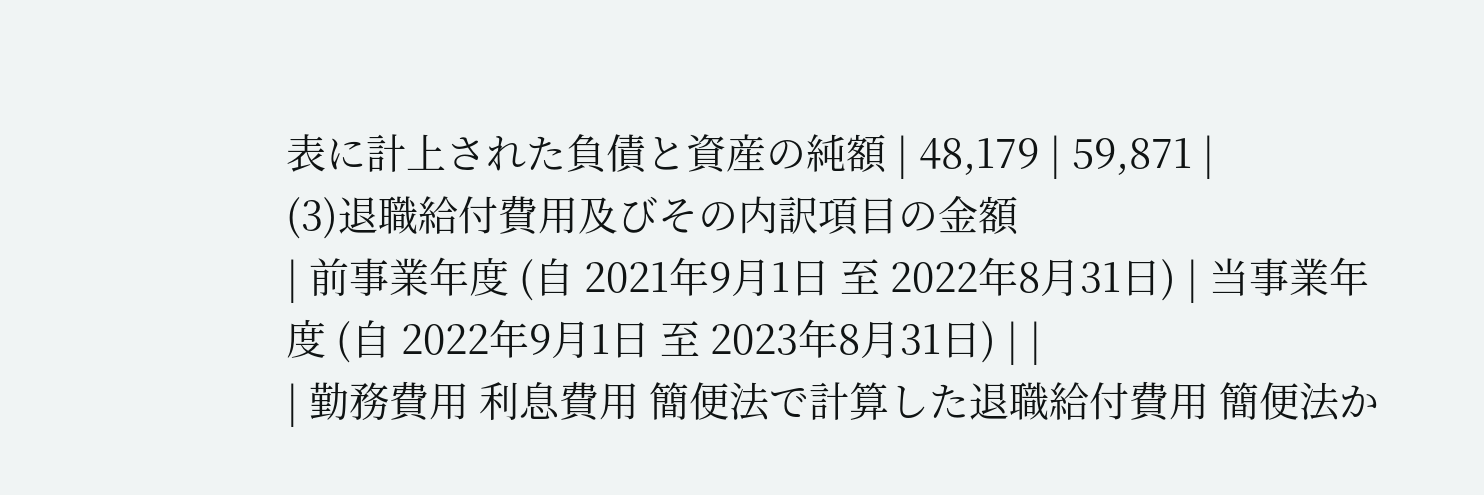表に計上された負債と資産の純額 | 48,179 | 59,871 |
(3)退職給付費用及びその内訳項目の金額
| 前事業年度 (自 2021年9月1日 至 2022年8月31日) | 当事業年度 (自 2022年9月1日 至 2023年8月31日) | |
| 勤務費用 利息費用 簡便法で計算した退職給付費用 簡便法か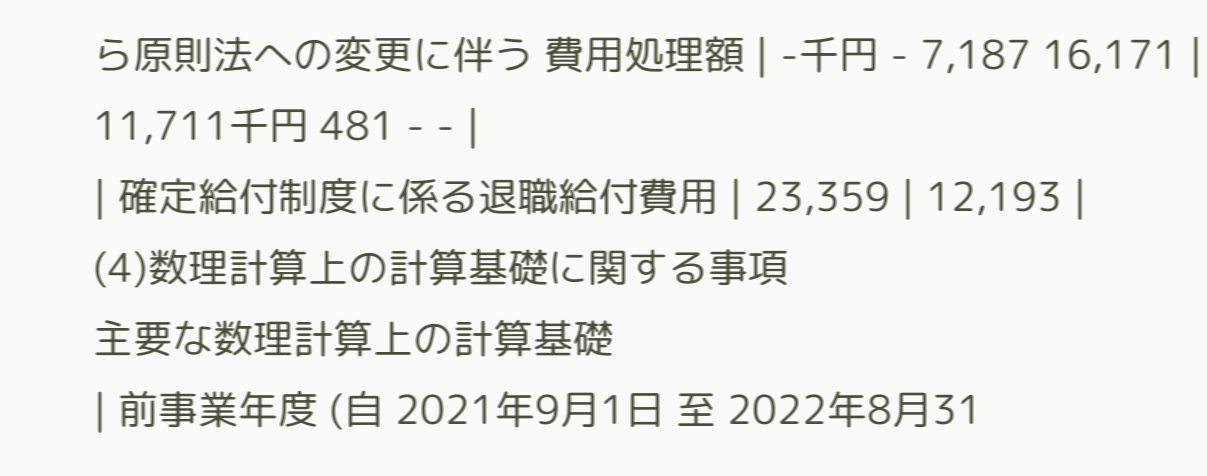ら原則法への変更に伴う 費用処理額 | -千円 - 7,187 16,171 | 11,711千円 481 - - |
| 確定給付制度に係る退職給付費用 | 23,359 | 12,193 |
(4)数理計算上の計算基礎に関する事項
主要な数理計算上の計算基礎
| 前事業年度 (自 2021年9月1日 至 2022年8月31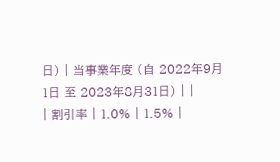日) | 当事業年度 (自 2022年9月1日 至 2023年8月31日) | |
| 割引率 | 1.0% | 1.5% |